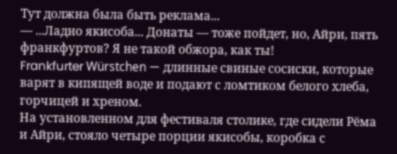Тут должна была быть реклама...
— ...Ладно якисоба... Донаты — тоже пойдет, но, Айри, пять франкфуртов? Я не такой обжора, как ты!
Frankfurter Würstchen — длинные свиные сосиски, которые варят в кипящей воде и подают с ломтиком белого хлеба, горчицей и хреном.
На установленном для фестиваля столике, где сидели Рёма и Айри, стояло четыре порции якисобы, коробка с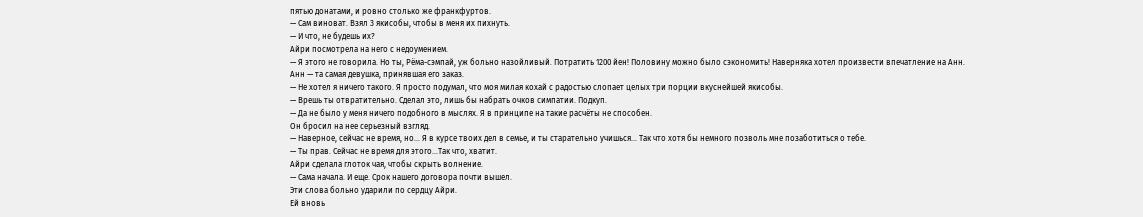пятью донатами, и ровно столько же франкфуртов.
— Сам виноват. Взял 3 якисобы, чтобы в меня их пихнуть.
— И что, не будешь их?
Айри посмотрела на него с недоумением.
— Я этого не говорила. Но ты, Рёма-сэмпай, уж больно назойливый. Потратить 1200 йен! Половину можно было сэкономить! Наверняка хотел произвести впечатление на Анн.
Анн — та самая девушка, принявшая его заказ.
— Не хотел я ничего такого. Я просто подумал, что моя милая кохай с радостью слопает целых три порции вкуснейшей якисобы.
— Врешь ты отвратительно. Сделал это, лишь бы набрать очков симпатии. Подкуп.
— Да не было у меня ничего подобного в мыслях. Я в принципе на такие расчёты не способен.
Он бросил на нее серьезный взгляд.
— Наверное, сейчас не время, но… Я в курсе твоих дел в семье, и ты старательно учишься... Так что хотя бы немного позволь мне позаботиться о тебе.
— Ты прав. Сейчас не время для этого...Так что, хватит.
Айри сделала глоток чая, чтобы скрыть волнение.
— Сама начала. И еще. Срок нашего договора почти вышел.
Эти слова больно ударили по сердцу Айри.
Ей вновь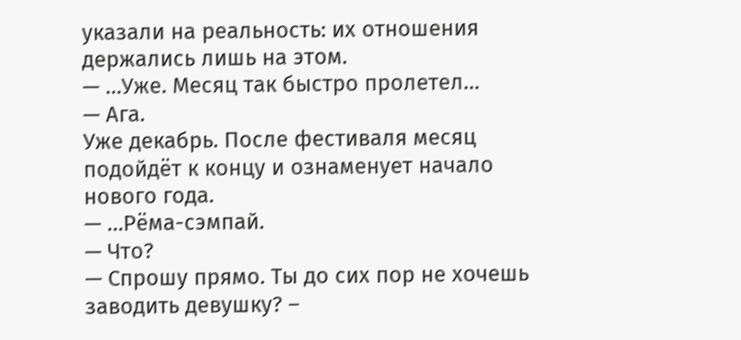указали на реальность: их отношения держались лишь на этом.
— …Уже. Месяц так быстро пролетел…
— Ага.
Уже декабрь. После фестиваля месяц подойдёт к концу и ознаменует начало нового года.
— …Рёма-сэмпай.
— Что?
— Спрошу прямо. Ты до сих пор не хочешь заводить девушку? –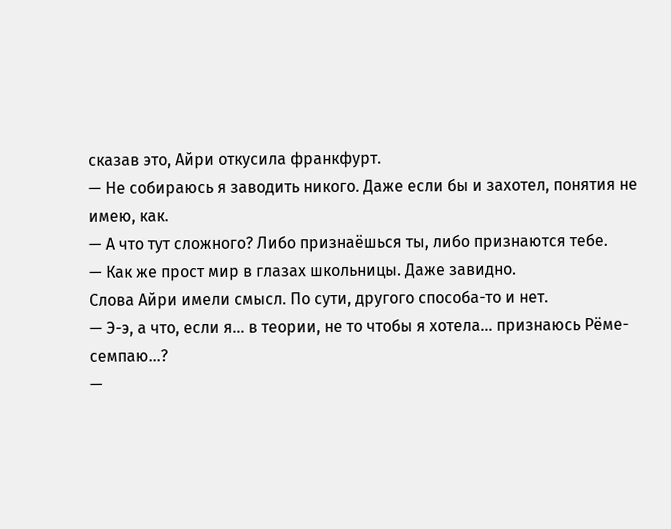сказав это, Айри откусила франкфурт.
— Не собираюсь я заводить никого. Даже если бы и захотел, понятия не имею, как.
— А что тут сложного? Либо признаёшься ты, либо признаются тебе.
— Как же прост мир в глазах школьницы. Даже завидно.
Слова Айри имели смысл. По сути, другого способа-то и нет.
— Э-э, а что, если я... в теории, не то чтобы я хотела... признаюсь Рёме-семпаю…?
—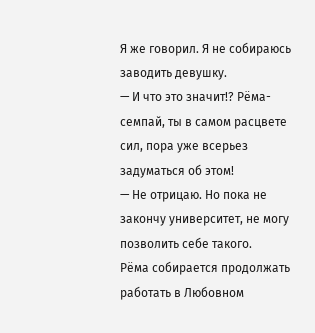Я же говорил. Я не собираюсь заводить девушку.
— И что это значит!? Рёма-семпай, ты в самом расцвете сил, пора уже всерьез задуматься об этом!
— Не отрицаю. Но пока не закончу университет, не могу позволить себе такого.
Рёма собирается продолжать работать в Любовном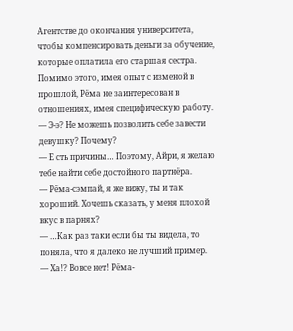Агентстве до окончания университета, чтобы компенсировать деньги за обучение, которые оплатила его старшая сестра.
Помимо этого, имея опыт с изменой в прошлой, Рёма не заинтересован в отношениях, имея специфическую работу.
— Э-э? Не можешь позволить себе завести девушку? Почему?
— Е сть причины… Поэтому, Айри, я желаю тебе найти себе достойного партнёра.
— Рёма-сэмпай, я же вижу, ты и так хороший. Хочешь сказать, у меня плохой вкус в парнях?
— …Как раз таки если бы ты видела, то поняла, что я далеко не лучший пример.
— Ха!? Вовсе нет! Рёма-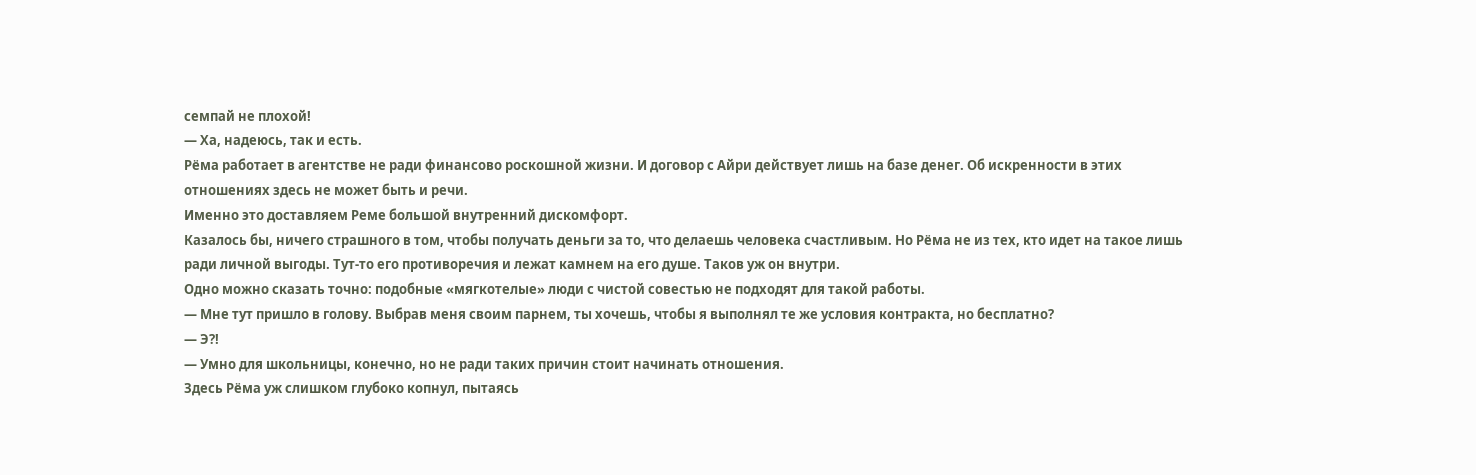семпай не плохой!
— Ха, надеюсь, так и есть.
Рёма работает в агентстве не ради финансово роскошной жизни. И договор с Айри действует лишь на базе денег. Об искренности в этих отношениях здесь не может быть и речи.
Именно это доставляем Реме большой внутренний дискомфорт.
Казалось бы, ничего страшного в том, чтобы получать деньги за то, что делаешь человека счастливым. Но Рёма не из тех, кто идет на такое лишь ради личной выгоды. Тут-то его противоречия и лежат камнем на его душе. Таков уж он внутри.
Одно можно сказать точно: подобные «мягкотелые» люди с чистой совестью не подходят для такой работы.
— Мне тут пришло в голову. Выбрав меня своим парнем, ты хочешь, чтобы я выполнял те же условия контракта, но бесплатно?
— Э?!
— Умно для школьницы, конечно, но не ради таких причин стоит начинать отношения.
Здесь Рёма уж слишком глубоко копнул, пытаясь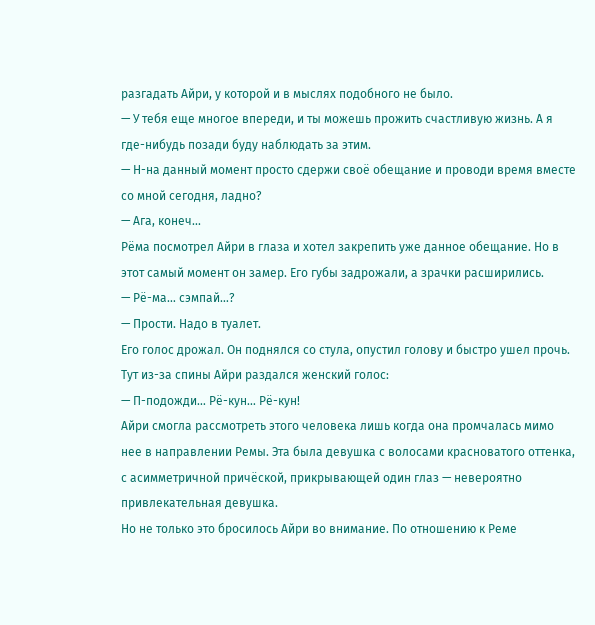разгадать Айри, у которой и в мыслях подобного не было.
— У тебя еще многое впереди, и ты можешь прожить счастливую жизнь. А я где-нибудь позади буду наблюдать за этим.
— Н-на данный момент просто сдержи своё обещание и проводи время вместе со мной сегодня, ладно?
— Ага, конеч...
Рёма посмотрел Айри в глаза и хотел закрепить уже данное обещание. Но в этот самый момент он замер. Его губы задрожали, а зрачки расширились.
— Рё-ма… сэмпай…?
— Прости. Надо в туалет.
Его голос дрожал. Он поднялся со стула, опустил голову и быстро ушел прочь.
Тут из-за спины Айри раздался женский голос:
— П-подожди… Рё-кун… Рё-кун!
Айри смогла рассмотреть этого человека лишь когда она промчалась мимо нее в направлении Ремы. Эта была девушка с волосами красноватого оттенка, с асимметричной причёской, прикрывающей один глаз — невероятно привлекательная девушка.
Но не только это бросилось Айри во внимание. По отношению к Реме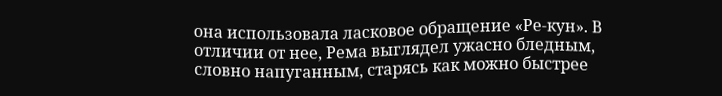она использовала ласковое обращение «Ре-кун». В отличии от нее, Рема выглядел ужасно бледным, словно напуганным, старясь как можно быстрее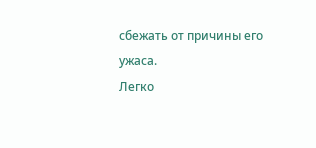сбежать от причины его ужаса.
Легко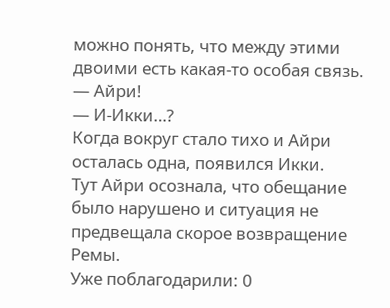можно понять, что между этими двоими есть какая-то особая связь.
— Айри!
— И-Икки…?
Когда вокруг стало тихо и Айри осталась одна, появился Икки.
Тут Айри осознала, что обещание было нарушено и ситуация не предвещала скорое возвращение Ремы.
Уже поблагодарили: 0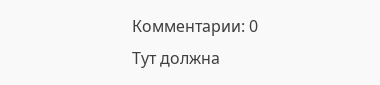Комментарии: 0
Тут должна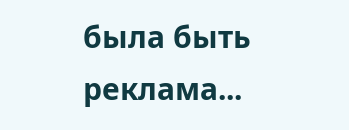была быть реклама...